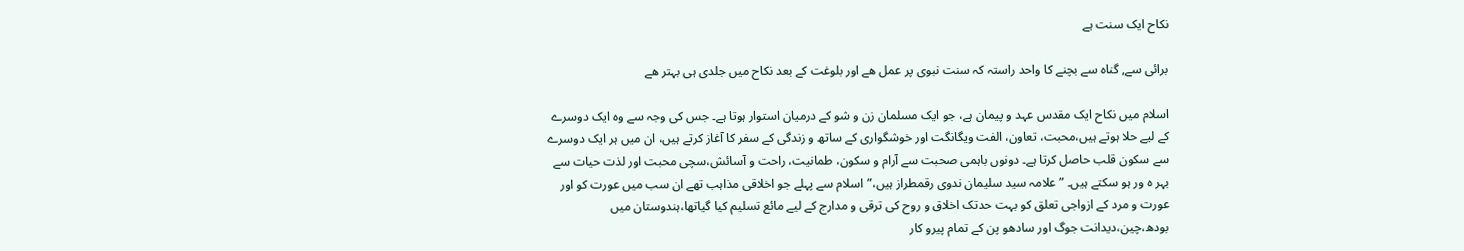نکاح ایک سنت ہے

برائی سے, گناہ سے بچنے کا واحد راستہ کہ سنت نبوی پر عمل ھے اور بلوغت کے بعد نکاح میں جلدی ہی بہتر ھے

اسلام میں نکاح ایک مقدس عہد و پیمان ہے، جو ایک مسلمان زن و شو کے درمیان استوار ہوتا ہے۔ جس کی وجہ سے وہ ایک دوسرے کے لیے حلا ہوتے ہیں،محبت، تعاون، الفت ویگانگت اور خوشگواری کے ساتھ و زندگی کے سفر کا آغاز کرتے ہیں، ان میں ہر ایک دوسرے سے سکون قلب حاصل کرتا ہے۔ دونوں باہمی صحبت سے آرام و سکون، طمانیت، راحت و آسائش،سچی محبت اور لذت حیات سے بہر ہ ور ہو سکتے ہیں۔ ”علامہ سید سلیمان ندوی رقمطراز ہیں،”اسلام سے پہلے جو اخلاقی مذاہب تھے ان سب میں عورت کو اور عورت و مرد کے ازواجی تعلق کو بہت حدتک اخلاق و روح کی ترقی و مدارج کے لیے مائع تسلیم کیا گیاتھا،ہندوستان میں بودھ،چین،دیدانت جوگ اور سادھو پن کے تمام پیرو کار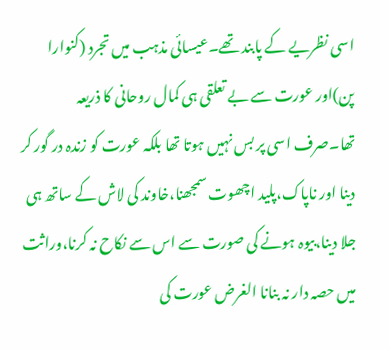اسی نظریے کے پابند تھے۔عیسائی مذہب میں تجرد (کنوارا پن)اور عورت سے بے تعلقی ہی کمال روحانی کا ذریعہ تھا۔صرف اسی پر بس نہیں ہوتا تھا بلکہ عورت کو زندہ در گور کر دینا اور ناپاک،پلید اچھوت سمجھنا،خاوند کی لاش کے ساتھ ہی جلا دینا،بیوہ ہونے کی صورت سے اس سے نکاح نہ کرنا،وراثت میں حصہ دار نہ بنانا الغرض عورت کی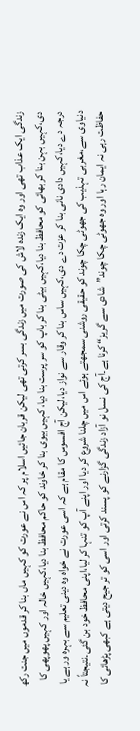زندگی ایک عذاب تھی اور وہ ایک زندہ لاش کی صورت میں زندگی بسر کرتی تھی لیکن قربان جائیں اسلام پر کہ اس نے عورت کو کہیں ماں بنا کر قدموں میں جنت رکھ دی،کہیں بہن بنا کر بھائی کو محافظ بنا دیا،کہیں بیٹی بنا کر باپ کو سر پرست بنا دیا، کہیں بیوی بنا کر خاوند کو حاکم محافظ بنا دیا،کہیں خالہ اور کہیں پھوپھی کا درجہ دے دیا،کہیں دادی نانی بنا کر عزت دے دی،کہیں ساس بنا کر وقار سے نواز دیا،لیکن آج افسوس کا مقام ہے کہ اسی عورت نے خواہ وہ دینی تعلیم سے بہرہ ور ہے یا دنیاوی سے،مغربی تہذیب کی جھوٹی چکا چوند کو حقیقی روشنی سمجھتے ہوئے اس میں چلنا شروع کر دیا اور اپنے آپ کو تنہا کر لیا،اپنی محافظ خود بن گئی۔نتیجتاً نہ حفاظت رہی نہ ایمان رہا اور وہ جھوٹی چکا چوند”شادی سے گریز“ کرنا ہے۔آج کی نسل نو آزاد زندگی گزارنے کو پسند کرتی اور اسی کو تر جیح دیتی ہے کبھی پڑھائی کا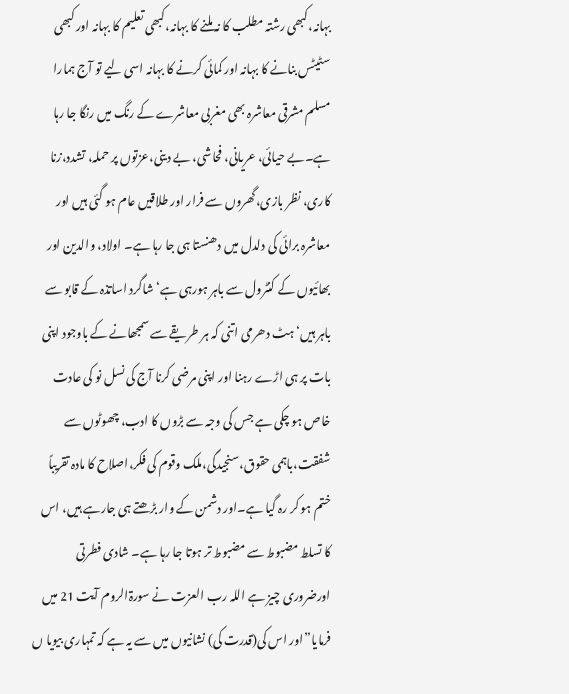بہانہ،کبھی رشتہ مطلب کا نہ ملنے کا بہانہ،کبھی تعلیم کا بہانہ اور کبھی سٹیٹس بنانے کا بہانہ اور کمائی کرنے کا بہانہ اسی لیے تو آج ہمارا مسلم مشرقی معاشرہ بھی مغربی معاشرے کے رنگ میں رنگا جا رہا ہے۔بے حیائی، عریانی، فحاشی، بے دینی،عزتوں پر حملہ، تشدد،زنا کاری، نظر بازی،گھروں سے فرار اور طلاقیں عام ہو گئی ہیں اور معاشرہ برائی کی دلدل میں دھنستا ہی جا رہا ہے۔ اولاد، والدین اور بھائیوں کے کنٹرول سے باہر ہورہی ہے‘ شاگرد اساتذہ کے قابو سے باہر ہیں‘ ہٹ دھرمی اتنی کہ ہر طریقے سے سمجھانے کے باوجود اپنی بات پر ہی اڑے رہنا اور اپنی مرضی کرنا آج کی نسل نو کی عادت خاص ہو چکی ہے جس کی وجہ سے بڑوں کا ادب، چھوٹوں سے شفقت،باہمی حقوق،سنجیدگی،ملک وقوم کی فکر،اصلاح کا مادہ تقریباً ختم ہو کر رہ گیا ہے۔اور دشمن کے وار بڑھتے ہی جارہے ہیں، اس کا تسلط مضبوط سے مضبوط تر ہوتا جا رہا ہے۔ شادی فطرتی اورضروری چیز ہے اللہ رب العزت نے سورۃالروم آیت 21 میں فرمایا”اور اس کی(قدرت کی) نشانیوں میں سے یہ ہے کہ تمہاری بیویا ں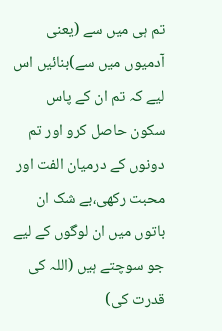تم ہی میں سے (یعنی آدمیوں میں سے)بنائیں اس لیے کہ تم ان کے پاس سکون حاصل کرو اور تم دونوں کے درمیان الفت اور محبت رکھی،بے شک ان باتوں میں ان لوگوں کے لیے جو سوچتے ہیں (اللہ کی قدرت کی)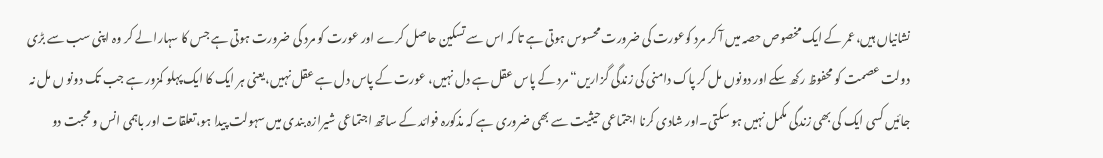نشانیاں ہیں،عمر کے ایک مخصوص حصہ میں آ کر مرد کوعورت کی ضرورت محسوس ہوتی ہے تا کہ اس سے تسکین حاصل کرے اور عورت کو مرد کی ضرورت ہوتی ہے جس کا سہارا لے کر وہ اپنی سب سے بڑی دولت عصمت کو محفوظ رکھ سکے اور دونوں مل کر پاک دامنی کی زندگی گزاریں“ مرد کے پاس عقل ہے دل نہیں، عورت کے پاس دل ہے عقل نہیں،یعنی ہر ایک کا ایک پہلو کمزور ہے جب تک دونو ں مل نہ جائیں کسی ایک کی بھی زندگی مکمل نہیں ہو سکتی۔اور شادی کرنا اجتماعی حیثیت سے بھی ضروری ہے کہ مذکورہ فوائد کے ساتھ اجتماعی شیرازہ بندی میں سہولت پیدا ہو،تعلقات اور باہمی انس و محبت دو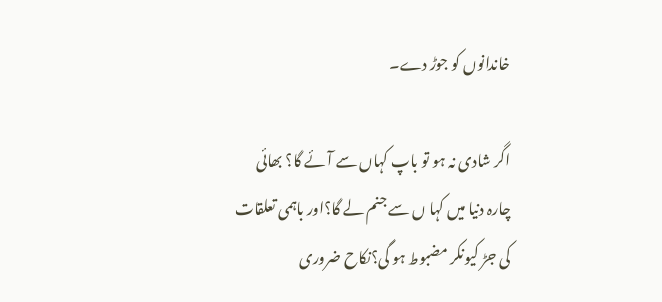خاندانوں کو جوڑ دے۔

اگر شادی نہ ہو تو باپ کہاں سے آئے گا؟ بھائی چارہ دنیا میں کہا ں سے جنم لے گا؟اور باہمی تعلقات کی جڑ کیونکر مضبوط ہو گی؟نکاح ضروری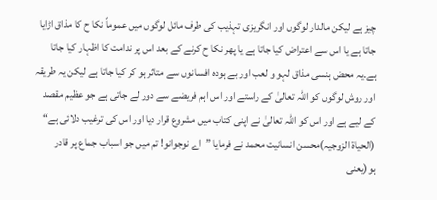چیز ہے لیکن مالدار لوگوں اور انگریزی تہذیب کی طرف مائل لوگوں میں عموماً نکا ح کا مذاق اڑایا جاتا ہے یا اس سے اعتراض کیا جاتا ہے یا پھر نکا ح کرنے کے بعد اس پر ندامت کا اظہار کیا جاتا ہے۔یہ محض ہنسی مذاق لہو و لعب اور بے ہودہ افسانوں سے متاثر ہو کر کیا جاتا ہے لیکن یہ طریقہ اور روش لوگوں کو اللہ تعالیٰ کے راستے اور اس اہم فریضے سے دور لے جاتی ہے جو عظیم مقصد کے لیے ہے اور اس کو اللہ تعالیٰ نے اپنی کتاب میں مشروع قرار دیا اور اس کی ترغیب دلائی ہے“ (الحیاۃ الزوجیہ)محسن انسانیت محمد نے فرمایا ”اے نوجوانو! تم میں جو اسباب جماع پر قادر ہو(یعنی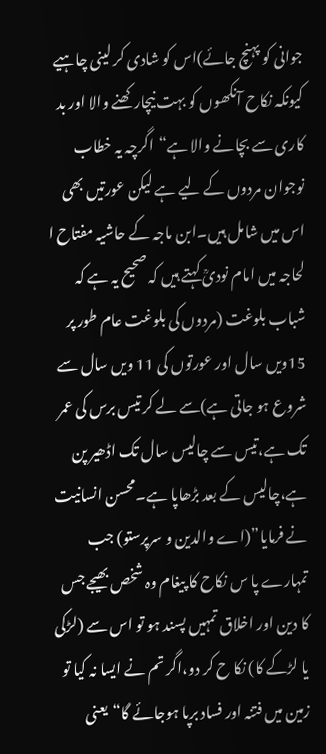جوانی کو پہنچ جائے)اس کو شادی کر لینی چاہیے کیونکہ نکاح آنکھوں کو بہت نیچارکھنے والا اور بد کاری سے بچانے والا ہے“اگرچہ یہ خطاب نوجوان مردوں کے لیے ہے لیکن عورتیں بھی اس میں شامل ہیں۔ابن ماجہ کے حاشیہ مفتاح ا لحاجہ میں امام نودیؒ کہتے ہیں کہ صحیح یہ ہے کہ شباب بلوغت (مردوں کی بلوغت عام طور پر 15ویں سال اور عورتوں کی 11 ویں سال سے شروع ہو جاتی ہے)سے لے کر تیس برس کی عمر تک ہے،تیس سے چالیس سال تک اڈھیر پن ہے،چالیس کے بعد بڑھاپا ہے۔محسن انسانیت نے فرمایا”(اے والدین و سرپرستو) جب تمہارے پا س نکاح کا پیغام وہ شخص بھیجے جس کا دین اور اخلاق تمہیں پسند ہو تو اس سے (لڑکی یا لڑکے کا) نکا ح کر دو،اگر تم نے ایسا نہ کیا تو زمین میں فتنہ اور فساد برپا ہوجائے گا“یعنی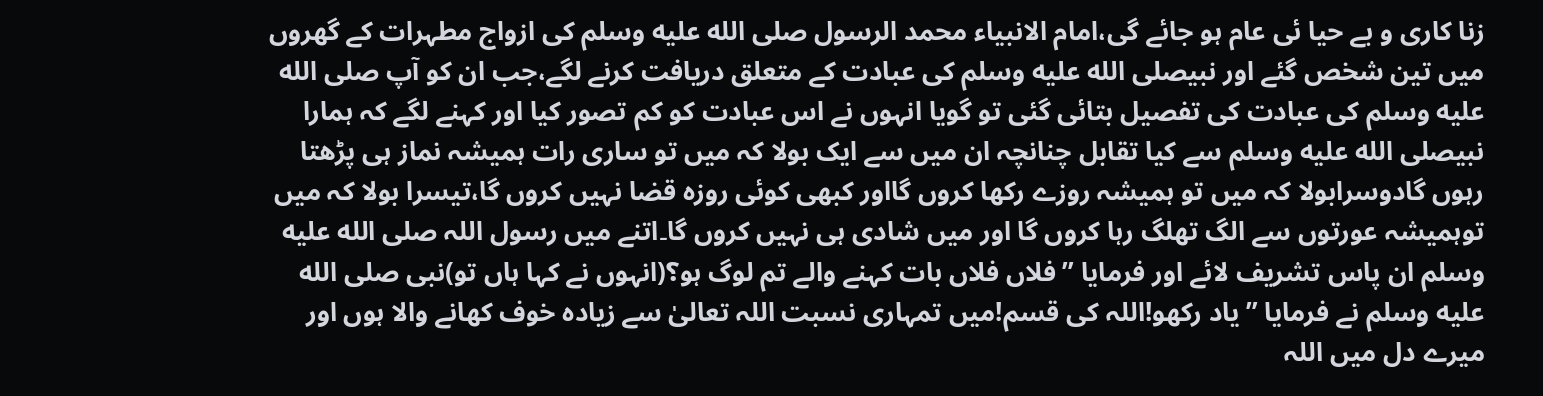زنا کاری و بے حیا ئی عام ہو جائے گی،امام الانبیاء محمد الرسول صلى الله عليه وسلم کی ازواج مطہرات کے گھروں میں تین شخص گئے اور نبیصلى الله عليه وسلم کی عبادت کے متعلق دریافت کرنے لگے،جب ان کو آپ صلى الله عليه وسلم کی عبادت کی تفصیل بتائی گئی تو گویا انہوں نے اس عبادت کو کم تصور کیا اور کہنے لگے کہ ہمارا نبیصلى الله عليه وسلم سے کیا تقابل چنانچہ ان میں سے ایک بولا کہ میں تو ساری رات ہمیشہ نماز ہی پڑھتا رہوں گادوسرابولا کہ میں تو ہمیشہ روزے رکھا کروں گااور کبھی کوئی روزہ قضا نہیں کروں گا،تیسرا بولا کہ میں توہمیشہ عورتوں سے الگ تھلگ رہا کروں گا اور میں شادی ہی نہیں کروں گا۔اتنے میں رسول اللہ صلى الله عليه وسلم ان پاس تشریف لائے اور فرمایا ”فلاں فلاں بات کہنے والے تم لوگ ہو؟(انہوں نے کہا ہاں تو)نبی صلى الله عليه وسلم نے فرمایا ”یاد رکھو!اللہ کی قسم!میں تمہاری نسبت اللہ تعالیٰ سے زیادہ خوف کھانے والا ہوں اور میرے دل میں اللہ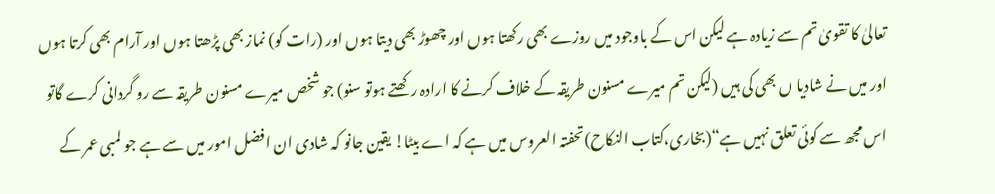تعالیٰ کا تقویٰ تم سے زیادہ ہے لیکن اس کے باوجود میں روزے بھی رکھتا ہوں اور چھوڑ بھی دیتا ہوں اور (رات کو) نماز بھی پڑھتا ہوں اور آرام بھی کرتا ہوں اور میں نے شادیا ں بھی کی ہیں (لیکن تم میرے مسنون طریقہ کے خلاف کرنے کا ارادہ رکھتے ہوتو سنو) جو شخص میرے مسنون طریقہ سے رو گردانی کرے گاتو اس مجھ سے کوئی تعلق نہیں ہے“(بخاری،کتاب النکاح)تحفتہ العروس میں ہے کہ اے بیٹا! یقین جانو کہ شادی ان افضل امور میں سے ہے جو لمبی عمر کے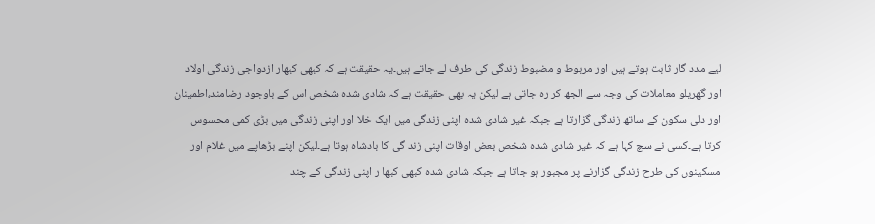لیے مدد گار ثابت ہوتے ہیں اور مربوط و مضبوط زندگی کی طرف لے جاتے ہیں۔یہ حقیقت ہے کہ کبھی کبھار ازدواجی زندگی اولاد اور گھریلو معاملات کی وجہ سے الجھ کر رہ جاتی ہے لیکن یہ بھی حقیقت ہے کہ شادی شدہ شخص اس کے باوجود رضامند،اطمینان اور دلی سکون کے ساتھ زندگی گزارتا ہے جبکہ غیر شادی شدہ اپنی زندگی میں ایک خلا اور اپنی زندگی میں بڑی کمی محسوس کرتا ہے۔کسی نے سچ کہا ہے کہ غیر شادی شدہ شخص بعض اوقات اپنی زند گی کا بادشاہ ہوتا ہے۔لیکن اپنے بڑھاپے میں غلام اور مسکینوں کی طرح زندگی گزارنے پر مجبور ہو جاتا ہے جبکہ شادی شدہ کبھی کبھا ر اپنی زندگی کے چند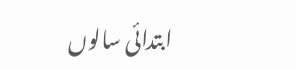ابتدائی سالوں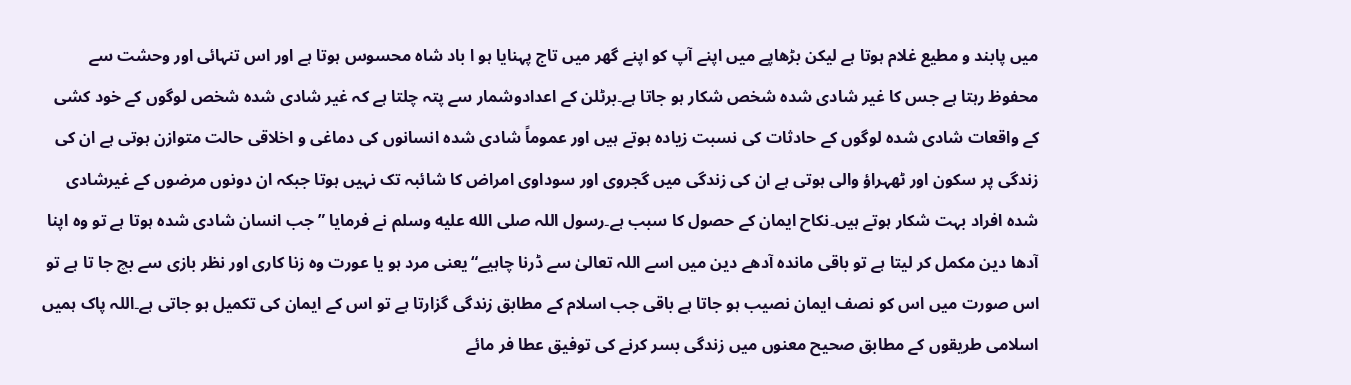میں پابند و مطیع غلام ہوتا ہے لیکن بڑھاپے میں اپنے آپ کو اپنے گھر میں تاج پہنایا ہو ا باد شاہ محسوس ہوتا ہے اور اس تنہائی اور وحشت سے محفوظ رہتا ہے جس کا غیر شادی شدہ شخص شکار ہو جاتا ہے۔برٹلن کے اعدادوشمار سے پتہ چلتا ہے کہ غیر شادی شدہ شخص لوگوں کے خود کشی کے واقعات شادی شدہ لوگوں کے حادثات کی نسبت زیادہ ہوتے ہیں اور عموماً شادی شدہ انسانوں کی دماغی و اخلاقی حالت متوازن ہوتی ہے ان کی زندگی پر سکون اور ٹھہراؤ والی ہوتی ہے ان کی زندگی میں گجروی اور سوداوی امراض کا شائبہ تک نہیں ہوتا جبکہ ان دونوں مرضوں کے غیرشادی شدہ افراد بہت شکار ہوتے ہیں۔نکاح ایمان کے حصول کا سبب ہے۔رسول اللہ صلى الله عليه وسلم نے فرمایا ”جب انسان شادی شدہ ہوتا ہے تو وہ اپنا آدھا دین مکمل کر لیتا ہے تو باقی ماندہ آدھے دین میں اسے اللہ تعالیٰ سے ڈرنا چاہیے“یعنی مرد ہو یا عورت وہ زنا کاری اور نظر بازی سے بچ جا تا ہے تو اس صورت میں اس کو نصف ایمان نصیب ہو جاتا ہے باقی جب اسلام کے مطابق زندگی گزارتا ہے تو اس کے ایمان کی تکمیل ہو جاتی ہے۔اللہ پاک ہمیں اسلامی طریقوں کے مطابق صحیح معنوں میں زندگی بسر کرنے کی توفیق عطا فر مائے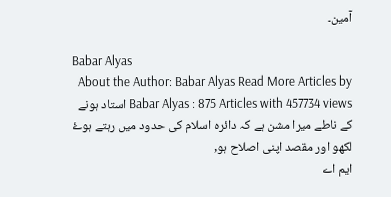آمین۔

Babar Alyas
About the Author: Babar Alyas Read More Articles by Babar Alyas : 875 Articles with 457734 views استاد ہونے کے ناطے میرا مشن ہے کہ دائرہ اسلام کی حدود میں رہتے ہوۓ لکھو اور مقصد اپنی اصلاح ہو,
ایم اے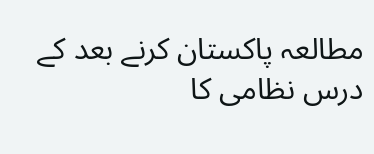مطالعہ پاکستان کرنے بعد کے درس نظامی کا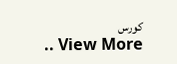کورس
.. View More